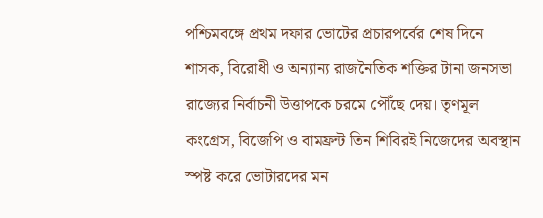পশ্চিমবঙ্গে প্রথম দফার ভোটের প্রচারপর্বের শেষ দিনে শাসক, বিরোধী ও অন্যান্য রাজনৈতিক শক্তির টানা জনসভা রাজ্যের নির্বাচনী উত্তাপকে চরমে পৌঁছে দেয়। তৃণমূল কংগ্রেস, বিজেপি ও বামফ্রন্ট তিন শিবিরই নিজেদের অবস্থান স্পষ্ট করে ভোটারদের মন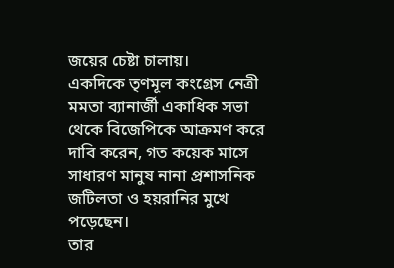জয়ের চেষ্টা চালায়।
একদিকে তৃণমূল কংগ্রেস নেত্রী মমতা ব্যানার্জী একাধিক সভা থেকে বিজেপিকে আক্রমণ করে দাবি করেন, গত কয়েক মাসে সাধারণ মানুষ নানা প্রশাসনিক জটিলতা ও হয়রানির মুখে পড়েছেন।
তার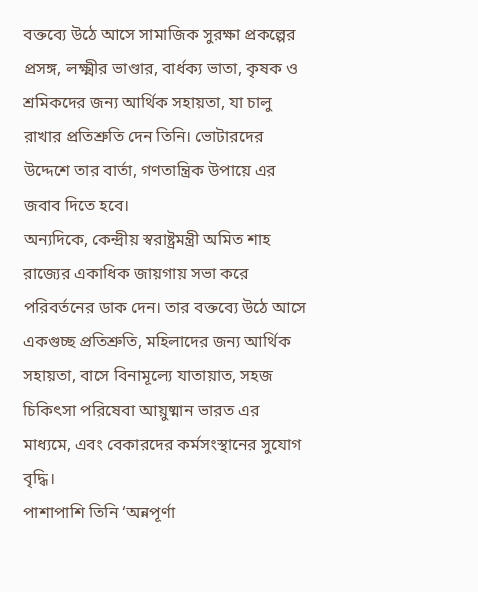বক্তব্যে উঠে আসে সামাজিক সুরক্ষা প্রকল্পের প্রসঙ্গ, লক্ষ্মীর ভাণ্ডার, বার্ধক্য ভাতা, কৃষক ও শ্রমিকদের জন্য আর্থিক সহায়তা, যা চালু রাখার প্রতিশ্রুতি দেন তিনি। ভোটারদের উদ্দেশে তার বার্তা, গণতান্ত্রিক উপায়ে এর জবাব দিতে হবে।
অন্যদিকে, কেন্দ্রীয় স্বরাষ্ট্রমন্ত্রী অমিত শাহ রাজ্যের একাধিক জায়গায় সভা করে পরিবর্তনের ডাক দেন। তার বক্তব্যে উঠে আসে একগুচ্ছ প্রতিশ্রুতি, মহিলাদের জন্য আর্থিক সহায়তা, বাসে বিনামূল্যে যাতায়াত, সহজ চিকিৎসা পরিষেবা আয়ুষ্মান ভারত এর মাধ্যমে, এবং বেকারদের কর্মসংস্থানের সুযোগ বৃদ্ধি।
পাশাপাশি তিনি ‘অন্নপূর্ণা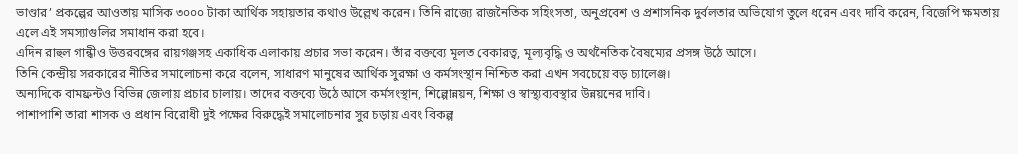ভাণ্ডার’ প্রকল্পের আওতায় মাসিক ৩০০০ টাকা আর্থিক সহায়তার কথাও উল্লেখ করেন। তিনি রাজ্যে রাজনৈতিক সহিংসতা, অনুপ্রবেশ ও প্রশাসনিক দুর্বলতার অভিযোগ তুলে ধরেন এবং দাবি করেন, বিজেপি ক্ষমতায় এলে এই সমস্যাগুলির সমাধান করা হবে।
এদিন রাহুল গান্ধীও উত্তরবঙ্গের রায়গঞ্জসহ একাধিক এলাকায় প্রচার সভা করেন। তাঁর বক্তব্যে মূলত বেকারত্ব, মূল্যবৃদ্ধি ও অর্থনৈতিক বৈষম্যের প্রসঙ্গ উঠে আসে।
তিনি কেন্দ্রীয় সরকারের নীতির সমালোচনা করে বলেন, সাধারণ মানুষের আর্থিক সুরক্ষা ও কর্মসংস্থান নিশ্চিত করা এখন সবচেয়ে বড় চ্যালেঞ্জ।
অন্যদিকে বামফ্রন্টও বিভিন্ন জেলায় প্রচার চালায়। তাদের বক্তব্যে উঠে আসে কর্মসংস্থান, শিল্পোন্নয়ন, শিক্ষা ও স্বাস্থ্যব্যবস্থার উন্নয়নের দাবি।
পাশাপাশি তারা শাসক ও প্রধান বিরোধী দুই পক্ষের বিরুদ্ধেই সমালোচনার সুর চড়ায় এবং বিকল্প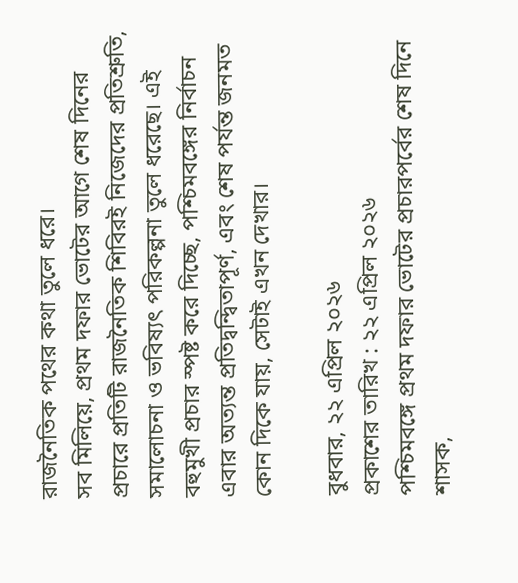রাজনৈতিক পথের কথা তুলে ধরে।
সব মিলিয়ে, প্রথম দফার ভোটের আগে শেষ দিনের প্রচারে প্রতিটি রাজনৈতিক শিবিরই নিজেদের প্রতিশ্রুতি, সমালোচনা ও ভবিষ্যৎ পরিকল্পনা তুলে ধরেছে। এই বহুমুখী প্রচার স্পষ্ট করে দিচ্ছে, পশ্চিমবঙ্গের নির্বাচন এবার অত্যন্ত প্রতিদ্বন্দ্বিতাপূর্ণ, এবং শেষ পর্যন্ত জনমত কোন দিকে যায়, সেটাই এখন দেখার।

বুধবার, ২২ এপ্রিল ২০২৬
প্রকাশের তারিখ : ২২ এপ্রিল ২০২৬
পশ্চিমবঙ্গে প্রথম দফার ভোটের প্রচারপর্বের শেষ দিনে শাসক,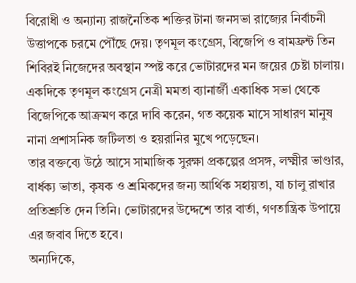বিরোধী ও অন্যান্য রাজনৈতিক শক্তির টানা জনসভা রাজ্যের নির্বাচনী উত্তাপকে চরমে পৌঁছে দেয়। তৃণমূল কংগ্রেস, বিজেপি ও বামফ্রন্ট তিন শিবিরই নিজেদের অবস্থান স্পষ্ট করে ভোটারদের মন জয়ের চেষ্টা চালায়।
একদিকে তৃণমূল কংগ্রেস নেত্রী মমতা ব্যানার্জী একাধিক সভা থেকে বিজেপিকে আক্রমণ করে দাবি করেন, গত কয়েক মাসে সাধারণ মানুষ নানা প্রশাসনিক জটিলতা ও হয়রানির মুখে পড়েছেন।
তার বক্তব্যে উঠে আসে সামাজিক সুরক্ষা প্রকল্পের প্রসঙ্গ, লক্ষ্মীর ভাণ্ডার, বার্ধক্য ভাতা, কৃষক ও শ্রমিকদের জন্য আর্থিক সহায়তা, যা চালু রাখার প্রতিশ্রুতি দেন তিনি। ভোটারদের উদ্দেশে তার বার্তা, গণতান্ত্রিক উপায়ে এর জবাব দিতে হবে।
অন্যদিকে,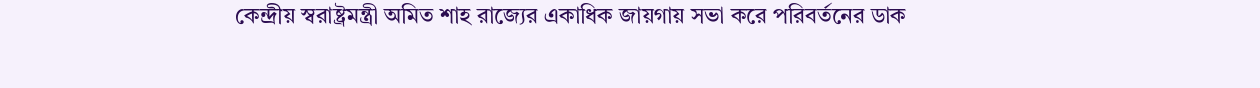কেন্দ্রীয় স্বরাষ্ট্রমন্ত্রী অমিত শাহ রাজ্যের একাধিক জায়গায় সভা করে পরিবর্তনের ডাক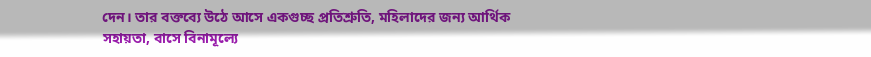দেন। তার বক্তব্যে উঠে আসে একগুচ্ছ প্রতিশ্রুতি, মহিলাদের জন্য আর্থিক সহায়তা, বাসে বিনামূল্যে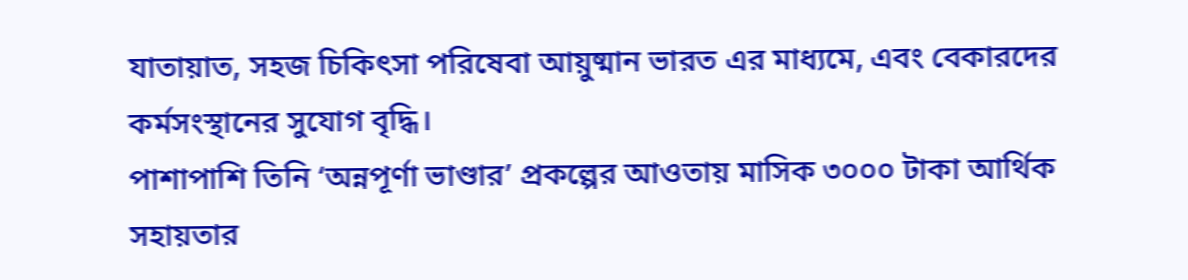যাতায়াত, সহজ চিকিৎসা পরিষেবা আয়ুষ্মান ভারত এর মাধ্যমে, এবং বেকারদের কর্মসংস্থানের সুযোগ বৃদ্ধি।
পাশাপাশি তিনি ‘অন্নপূর্ণা ভাণ্ডার’ প্রকল্পের আওতায় মাসিক ৩০০০ টাকা আর্থিক সহায়তার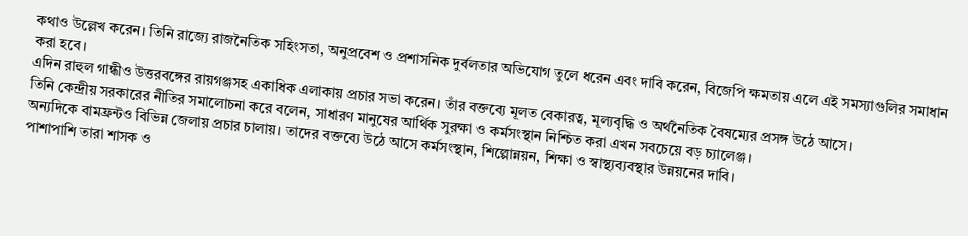কথাও উল্লেখ করেন। তিনি রাজ্যে রাজনৈতিক সহিংসতা, অনুপ্রবেশ ও প্রশাসনিক দুর্বলতার অভিযোগ তুলে ধরেন এবং দাবি করেন, বিজেপি ক্ষমতায় এলে এই সমস্যাগুলির সমাধান করা হবে।
এদিন রাহুল গান্ধীও উত্তরবঙ্গের রায়গঞ্জসহ একাধিক এলাকায় প্রচার সভা করেন। তাঁর বক্তব্যে মূলত বেকারত্ব, মূল্যবৃদ্ধি ও অর্থনৈতিক বৈষম্যের প্রসঙ্গ উঠে আসে।
তিনি কেন্দ্রীয় সরকারের নীতির সমালোচনা করে বলেন, সাধারণ মানুষের আর্থিক সুরক্ষা ও কর্মসংস্থান নিশ্চিত করা এখন সবচেয়ে বড় চ্যালেঞ্জ।
অন্যদিকে বামফ্রন্টও বিভিন্ন জেলায় প্রচার চালায়। তাদের বক্তব্যে উঠে আসে কর্মসংস্থান, শিল্পোন্নয়ন, শিক্ষা ও স্বাস্থ্যব্যবস্থার উন্নয়নের দাবি।
পাশাপাশি তারা শাসক ও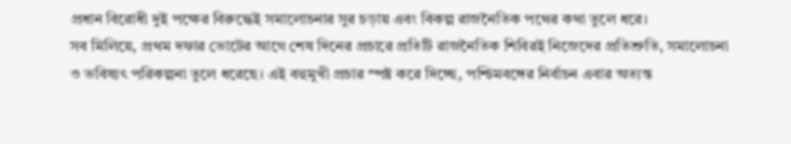প্রধান বিরোধী দুই পক্ষের বিরুদ্ধেই সমালোচনার সুর চড়ায় এবং বিকল্প রাজনৈতিক পথের কথা তুলে ধরে।
সব মিলিয়ে, প্রথম দফার ভোটের আগে শেষ দিনের প্রচারে প্রতিটি রাজনৈতিক শিবিরই নিজেদের প্রতিশ্রুতি, সমালোচনা ও ভবিষ্যৎ পরিকল্পনা তুলে ধরেছে। এই বহুমুখী প্রচার স্পষ্ট করে দিচ্ছে, পশ্চিমবঙ্গের নির্বাচন এবার অত্যন্ত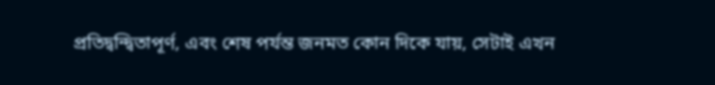প্রতিদ্বন্দ্বিতাপূর্ণ, এবং শেষ পর্যন্ত জনমত কোন দিকে যায়, সেটাই এখন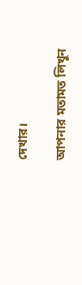দেখার।

আপনার মতামত লিখুন